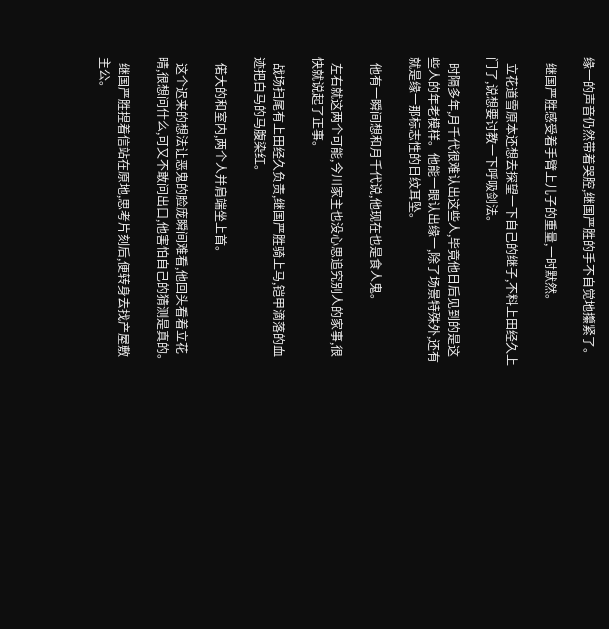缘一的声音仍然带着哭腔,继国严胜的手不自觉地攥紧了。

  继国严胜感受着手臂上儿子的重量,一时默然。

  立花道雪原本还想去探望一下自己的继子,不料上田经久上门了,说想要讨教一下呼吸剑法。

  时隔多年,月千代很难认出这些人,毕竟他日后见到的是这些人的年老模样。他能一眼认出缘一,除了场景特殊外,还有就是缘一那标志性的日纹耳坠。

  他有一瞬间想和月千代说,他现在也是食人鬼。

  左右就这两个可能,今川家主也没心思追究别人的家事,很快就说起了正事。

  战场扫尾有上田经久负责,继国严胜骑上马,铠甲滴落的血迹把白马的马腹染红。

  偌大的和室内,两个人并肩端坐上首。

  这个迟来的想法让恶鬼的脸庞瞬间难看,他回头看着立花晴,很想问什么,可又不敢问出口,他害怕自己的猜测是真的。

  继国严胜捏着信站在原地,思考片刻后,便转身去找产屋敷主公。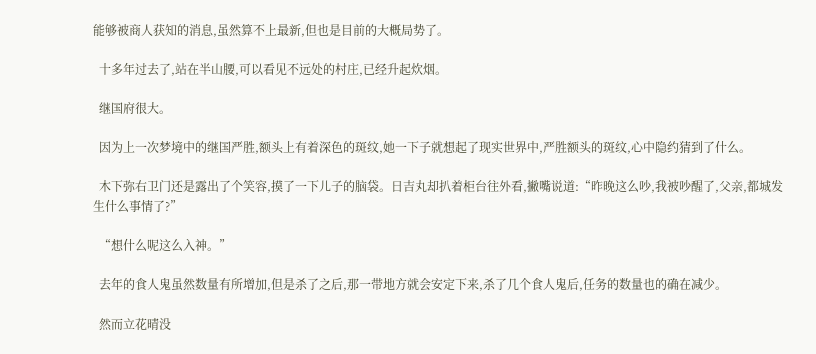能够被商人获知的消息,虽然算不上最新,但也是目前的大概局势了。

  十多年过去了,站在半山腰,可以看见不远处的村庄,已经升起炊烟。

  继国府很大。

  因为上一次梦境中的继国严胜,额头上有着深色的斑纹,她一下子就想起了现实世界中,严胜额头的斑纹,心中隐约猜到了什么。

  木下弥右卫门还是露出了个笑容,摸了一下儿子的脑袋。日吉丸却扒着柜台往外看,撇嘴说道:“昨晚这么吵,我被吵醒了,父亲,都城发生什么事情了?”

  “想什么呢这么入神。”

  去年的食人鬼虽然数量有所增加,但是杀了之后,那一带地方就会安定下来,杀了几个食人鬼后,任务的数量也的确在减少。

  然而立花晴没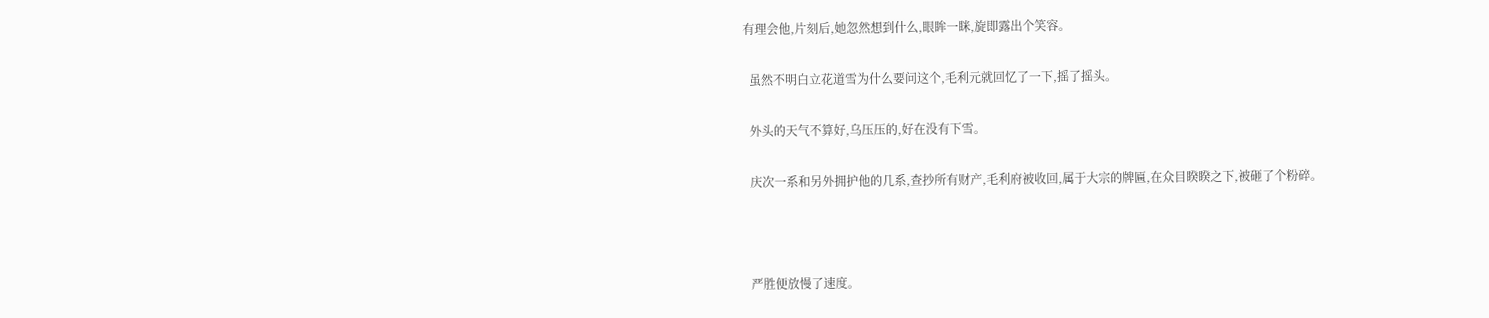有理会他,片刻后,她忽然想到什么,眼眸一眯,旋即露出个笑容。

  虽然不明白立花道雪为什么要问这个,毛利元就回忆了一下,摇了摇头。

  外头的天气不算好,乌压压的,好在没有下雪。

  庆次一系和另外拥护他的几系,查抄所有财产,毛利府被收回,属于大宗的牌匾,在众目睽睽之下,被砸了个粉碎。



  严胜便放慢了速度。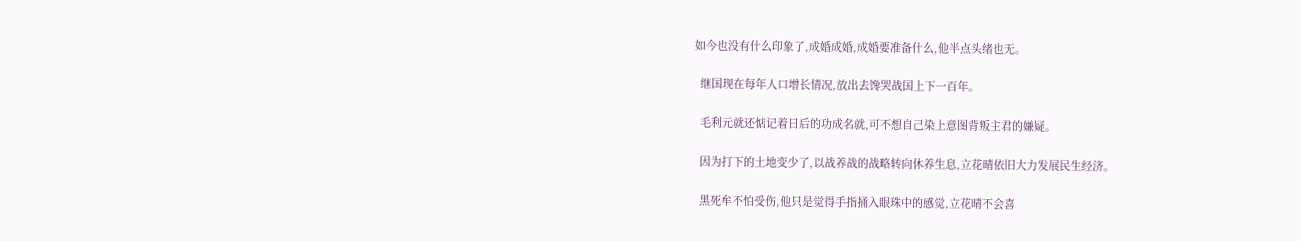如今也没有什么印象了,成婚成婚,成婚要准备什么,他半点头绪也无。

  继国现在每年人口增长情况,放出去馋哭战国上下一百年。

  毛利元就还惦记着日后的功成名就,可不想自己染上意图背叛主君的嫌疑。

  因为打下的土地变少了,以战养战的战略转向休养生息,立花晴依旧大力发展民生经济。

  黑死牟不怕受伤,他只是觉得手指捅入眼珠中的感觉,立花晴不会喜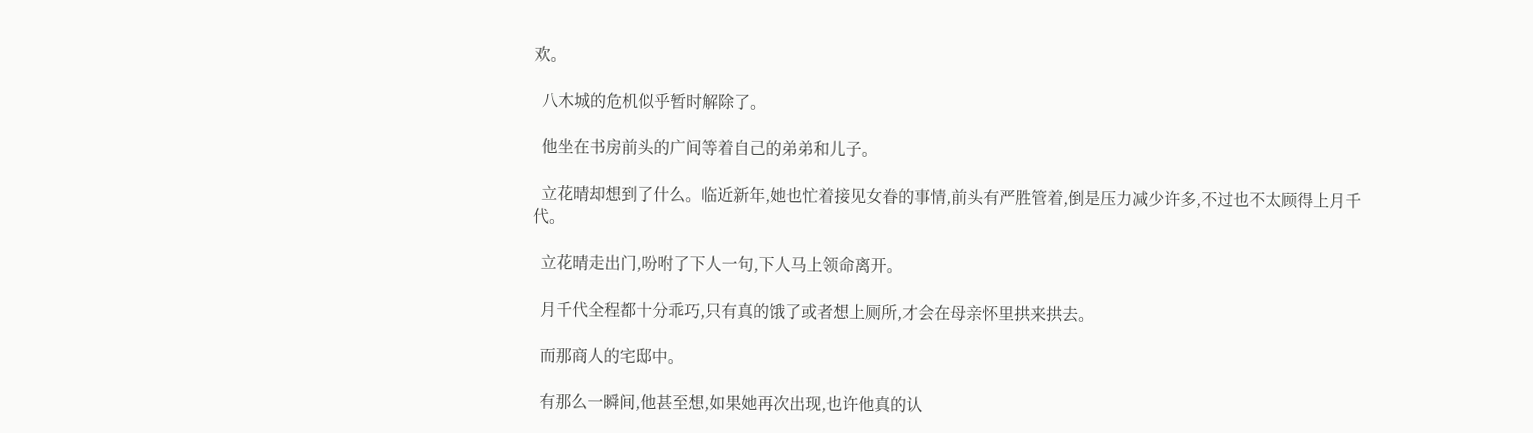欢。

  八木城的危机似乎暂时解除了。

  他坐在书房前头的广间等着自己的弟弟和儿子。

  立花晴却想到了什么。临近新年,她也忙着接见女眷的事情,前头有严胜管着,倒是压力减少许多,不过也不太顾得上月千代。

  立花晴走出门,吩咐了下人一句,下人马上领命离开。

  月千代全程都十分乖巧,只有真的饿了或者想上厕所,才会在母亲怀里拱来拱去。

  而那商人的宅邸中。

  有那么一瞬间,他甚至想,如果她再次出现,也许他真的认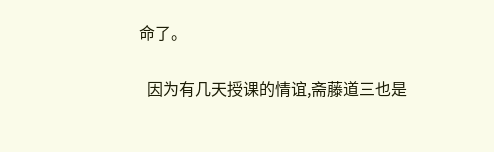命了。

  因为有几天授课的情谊,斋藤道三也是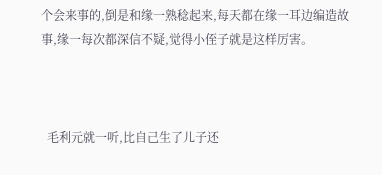个会来事的,倒是和缘一熟稔起来,每天都在缘一耳边编造故事,缘一每次都深信不疑,觉得小侄子就是这样厉害。



  毛利元就一听,比自己生了儿子还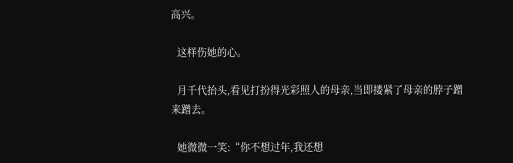高兴。

  这样伤她的心。

  月千代抬头,看见打扮得光彩照人的母亲,当即搂紧了母亲的脖子蹭来蹭去。

  她微微一笑:“你不想过年,我还想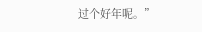过个好年呢。”